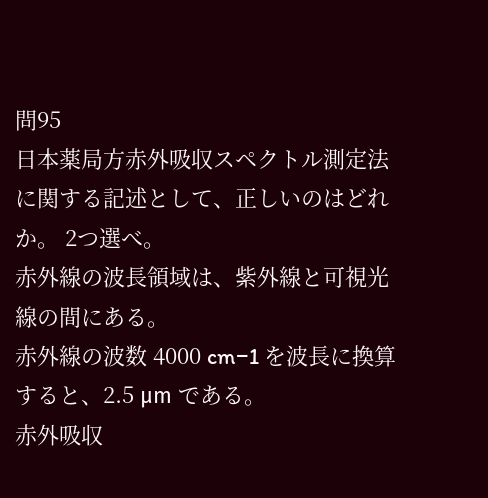問95
日本薬局方赤外吸収スペクトル測定法に関する記述として、正しいのはどれか。 2つ選べ。
赤外線の波長領域は、紫外線と可視光線の間にある。
赤外線の波数 4000 cm−1 を波長に換算すると、2.5 μm である。
赤外吸収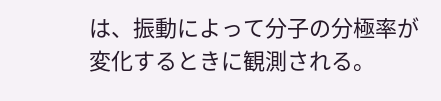は、振動によって分子の分極率が変化するときに観測される。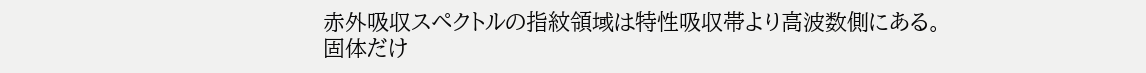赤外吸収スペクトルの指紋領域は特性吸収帯より高波数側にある。
固体だけ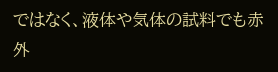ではなく、液体や気体の試料でも赤外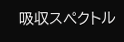吸収スペクトル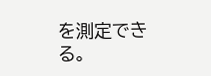を測定できる。